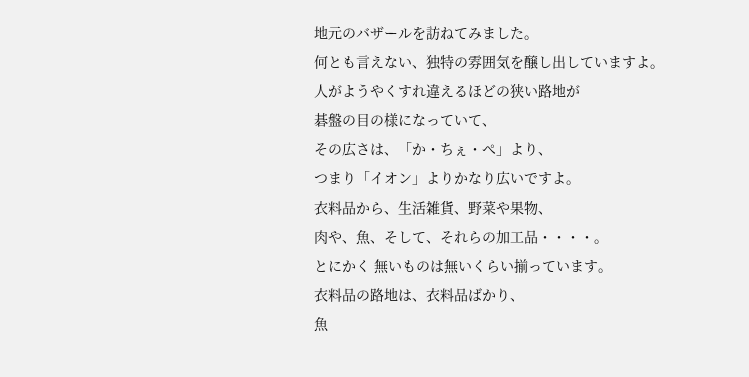地元のバザールを訪ねてみました。
何とも言えない、独特の雰囲気を醸し出していますよ。
人がようやくすれ違えるほどの狭い路地が
碁盤の目の様になっていて、
その広さは、「か・ちぇ・ぺ」より、
つまり「イオン」よりかなり広いですよ。
衣料品から、生活雑貨、野菜や果物、
肉や、魚、そして、それらの加工品・・・・。
とにかく 無いものは無いくらい揃っています。
衣料品の路地は、衣料品ばかり、
魚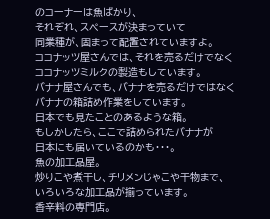のコーナーは魚ばかり、
それぞれ、スペースが決まっていて
同業種が、固まって配置されていますよ。
ココナッツ屋さんでは、それを売るだけでなく
ココナッツミルクの製造もしています。
バナナ屋さんでも、バナナを売るだけではなく
バナナの箱詰め作業をしています。
日本でも見たことのあるような箱。
もしかしたら、ここで詰められたバナナが
日本にも届いているのかも・・・。
魚の加工品屋。
炒りこや煮干し、チリメンじゃこや干物まで、
いろいろな加工品が揃っています。
香辛料の専門店。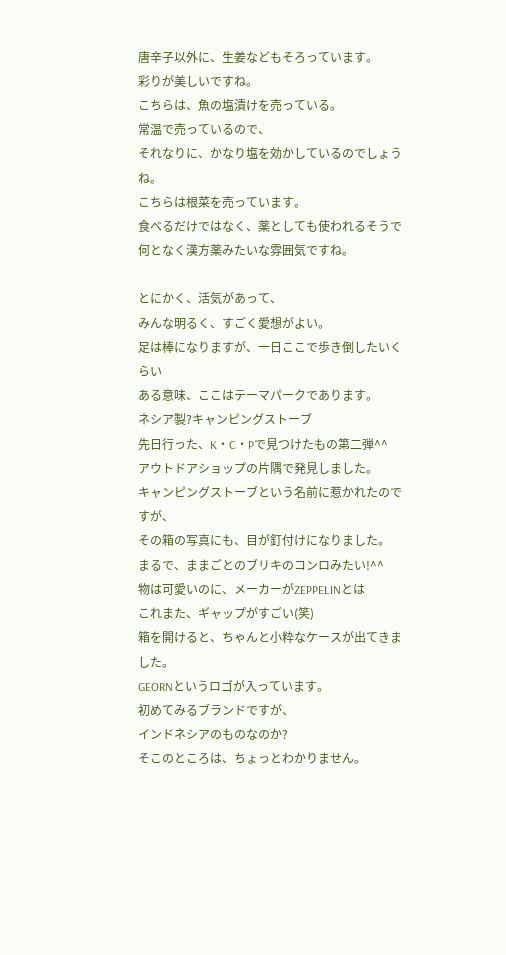唐辛子以外に、生姜などもそろっています。
彩りが美しいですね。
こちらは、魚の塩漬けを売っている。
常温で売っているので、
それなりに、かなり塩を効かしているのでしょうね。
こちらは根菜を売っています。
食べるだけではなく、薬としても使われるそうで
何となく漢方薬みたいな雰囲気ですね。

とにかく、活気があって、
みんな明るく、すごく愛想がよい。
足は棒になりますが、一日ここで歩き倒したいくらい
ある意味、ここはテーマパークであります。
ネシア製?キャンピングストーブ
先日行った、K・C・Pで見つけたもの第二弾^^
アウトドアショップの片隅で発見しました。
キャンピングストーブという名前に惹かれたのですが、
その箱の写真にも、目が釘付けになりました。
まるで、ままごとのブリキのコンロみたい!^^
物は可愛いのに、メーカーがZEPPELINとは
これまた、ギャップがすごい(笑)
箱を開けると、ちゃんと小粋なケースが出てきました。
GEORNというロゴが入っています。
初めてみるブランドですが、
インドネシアのものなのか?
そこのところは、ちょっとわかりません。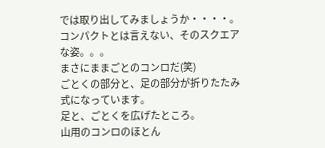では取り出してみましょうか・・・・。
コンパクトとは言えない、そのスクエアな姿。。。
まさにままごとのコンロだ(笑)
ごとくの部分と、足の部分が折りたたみ式になっています。
足と、ごとくを広げたところ。
山用のコンロのほとん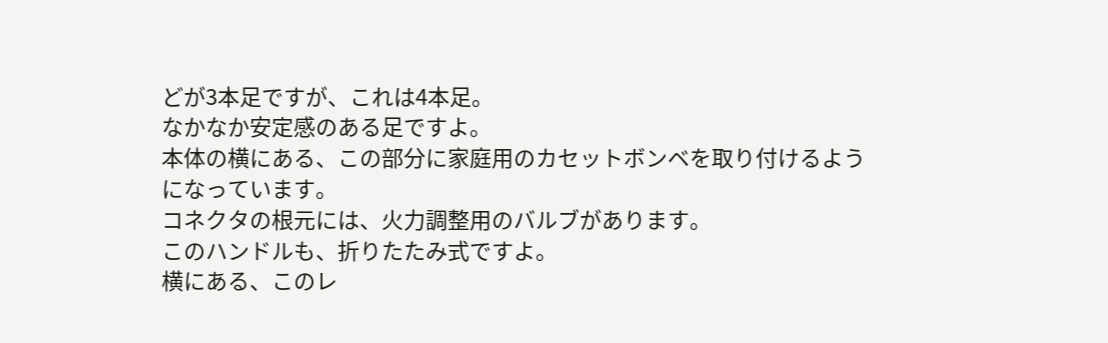どが3本足ですが、これは4本足。
なかなか安定感のある足ですよ。
本体の横にある、この部分に家庭用のカセットボンベを取り付けるよう
になっています。
コネクタの根元には、火力調整用のバルブがあります。
このハンドルも、折りたたみ式ですよ。
横にある、このレ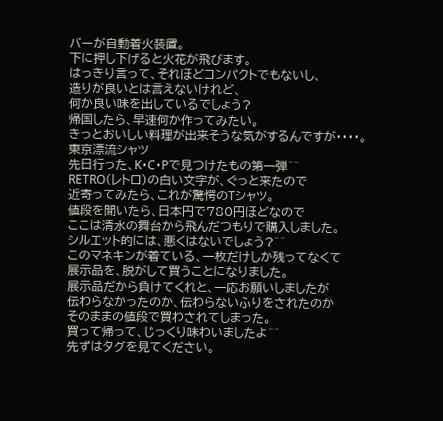バーが自動着火装置。
下に押し下げると火花が飛びます。
はっきり言って、それほどコンパクトでもないし、
造りが良いとは言えないけれど、
何か良い味を出しているでしょう?
帰国したら、早速何か作ってみたい。
きっとおいしい料理が出来そうな気がするんですが・・・・。
東京漂流シャツ
先日行った、K・C・Pで見つけたもの第一弾^^
RETRO(レトロ)の白い文字が、ぐっと来たので
近寄ってみたら、これが驚愕のTシャツ。
値段を聞いたら、日本円で780円ほどなので
ここは清水の舞台から飛んだつもりで購入しました。
シルエット的には、悪くはないでしょう?^^
このマネキンが着ている、一枚だけしか残ってなくて
展示品を、脱がして買うことになりました。
展示品だから負けてくれと、一応お願いしましたが
伝わらなかったのか、伝わらないふりをされたのか
そのままの値段で買わされてしまった。
買って帰って、じっくり味わいましたよ^^
先ずはタグを見てください。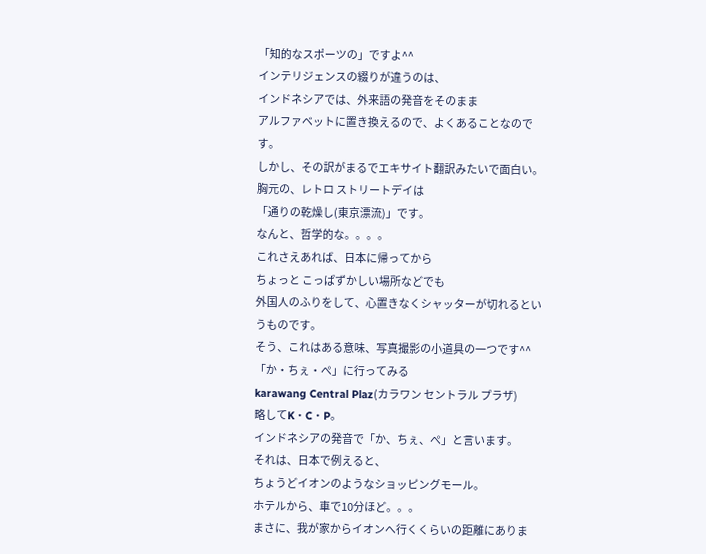「知的なスポーツの」ですよ^^
インテリジェンスの綴りが違うのは、
インドネシアでは、外来語の発音をそのまま
アルファベットに置き換えるので、よくあることなのです。
しかし、その訳がまるでエキサイト翻訳みたいで面白い。
胸元の、レトロ ストリートデイは
「通りの乾燥し(東京漂流)」です。
なんと、哲学的な。。。。
これさえあれば、日本に帰ってから
ちょっと こっぱずかしい場所などでも
外国人のふりをして、心置きなくシャッターが切れるというものです。
そう、これはある意味、写真撮影の小道具の一つです^^
「か・ちぇ・ぺ」に行ってみる
karawang Central Plaz(カラワン セントラル プラザ)
略してK・C・P。
インドネシアの発音で「か、ちぇ、ぺ」と言います。
それは、日本で例えると、
ちょうどイオンのようなショッピングモール。
ホテルから、車で10分ほど。。。
まさに、我が家からイオンへ行くくらいの距離にありま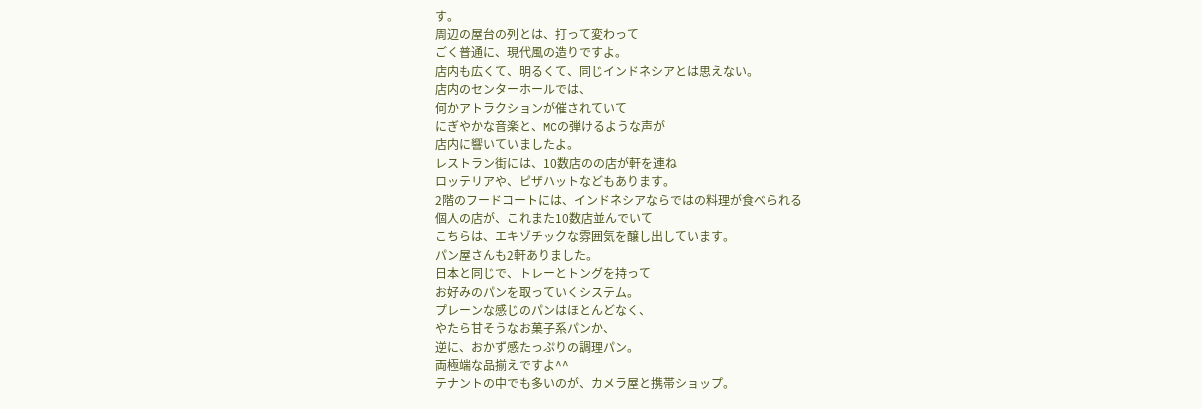す。
周辺の屋台の列とは、打って変わって
ごく普通に、現代風の造りですよ。
店内も広くて、明るくて、同じインドネシアとは思えない。
店内のセンターホールでは、
何かアトラクションが催されていて
にぎやかな音楽と、MCの弾けるような声が
店内に響いていましたよ。
レストラン街には、10数店のの店が軒を連ね
ロッテリアや、ピザハットなどもあります。
2階のフードコートには、インドネシアならではの料理が食べられる
個人の店が、これまた10数店並んでいて
こちらは、エキゾチックな雰囲気を醸し出しています。
パン屋さんも2軒ありました。
日本と同じで、トレーとトングを持って
お好みのパンを取っていくシステム。
プレーンな感じのパンはほとんどなく、
やたら甘そうなお菓子系パンか、
逆に、おかず感たっぷりの調理パン。
両極端な品揃えですよ^^
テナントの中でも多いのが、カメラ屋と携帯ショップ。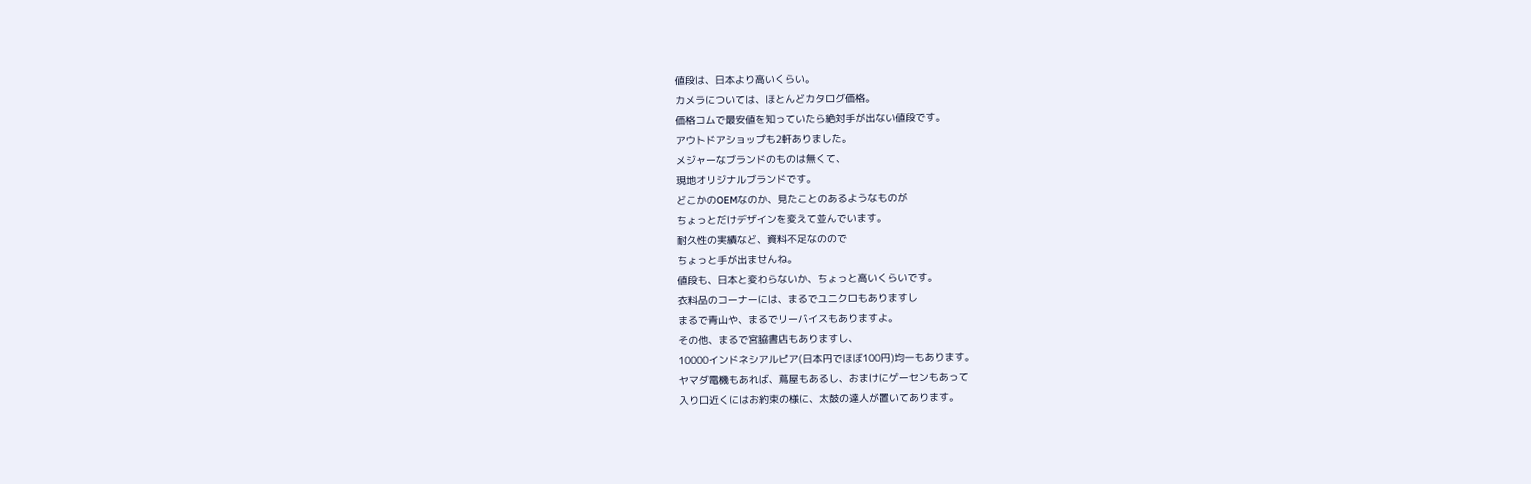値段は、日本より高いくらい。
カメラについては、ほとんどカタログ価格。
価格コムで最安値を知っていたら絶対手が出ない値段です。
アウトドアショップも2軒ありました。
メジャーなブランドのものは無くて、
現地オリジナルブランドです。
どこかのOEMなのか、見たことのあるようなものが
ちょっとだけデザインを変えて並んでいます。
耐久性の実績など、資料不足なのので
ちょっと手が出ませんね。
値段も、日本と変わらないか、ちょっと高いくらいです。
衣料品のコーナーには、まるでユニクロもありますし
まるで青山や、まるでリーバイスもありますよ。
その他、まるで宮脇書店もありますし、
10000インドネシアルピア(日本円でほぼ100円)均一もあります。
ヤマダ電機もあれば、蔦屋もあるし、おまけにゲーセンもあって
入り口近くにはお約束の様に、太鼓の達人が置いてあります。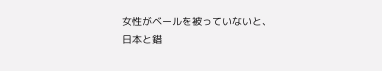女性がベールを被っていないと、
日本と錯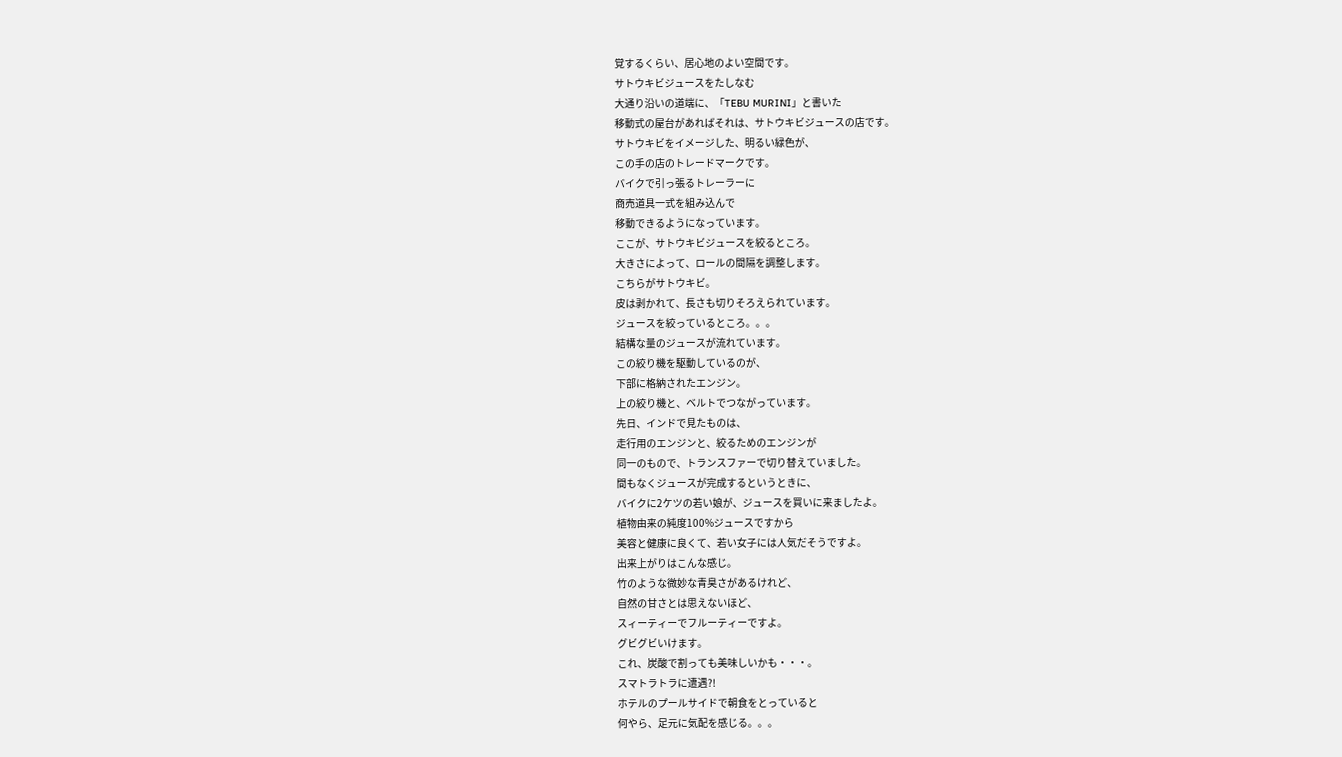覚するくらい、居心地のよい空間です。
サトウキビジュースをたしなむ
大通り沿いの道端に、「TEBU MURINI」と書いた
移動式の屋台があればそれは、サトウキビジュースの店です。
サトウキビをイメージした、明るい緑色が、
この手の店のトレードマークです。
バイクで引っ張るトレーラーに
商売道具一式を組み込んで
移動できるようになっています。
ここが、サトウキビジュースを絞るところ。
大きさによって、ロールの間隔を調整します。
こちらがサトウキビ。
皮は剥かれて、長さも切りそろえられています。
ジュースを絞っているところ。。。
結構な量のジュースが流れています。
この絞り機を駆動しているのが、
下部に格納されたエンジン。
上の絞り機と、ベルトでつながっています。
先日、インドで見たものは、
走行用のエンジンと、絞るためのエンジンが
同一のもので、トランスファーで切り替えていました。
間もなくジュースが完成するというときに、
バイクに2ケツの若い娘が、ジュースを買いに来ましたよ。
植物由来の純度100%ジュースですから
美容と健康に良くて、若い女子には人気だそうですよ。
出来上がりはこんな感じ。
竹のような微妙な青臭さがあるけれど、
自然の甘さとは思えないほど、
スィーティーでフルーティーですよ。
グビグビいけます。
これ、炭酸で割っても美味しいかも・・・。
スマトラトラに遭遇?!
ホテルのプールサイドで朝食をとっていると
何やら、足元に気配を感じる。。。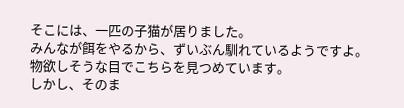そこには、一匹の子猫が居りました。
みんなが餌をやるから、ずいぶん馴れているようですよ。
物欲しそうな目でこちらを見つめています。
しかし、そのま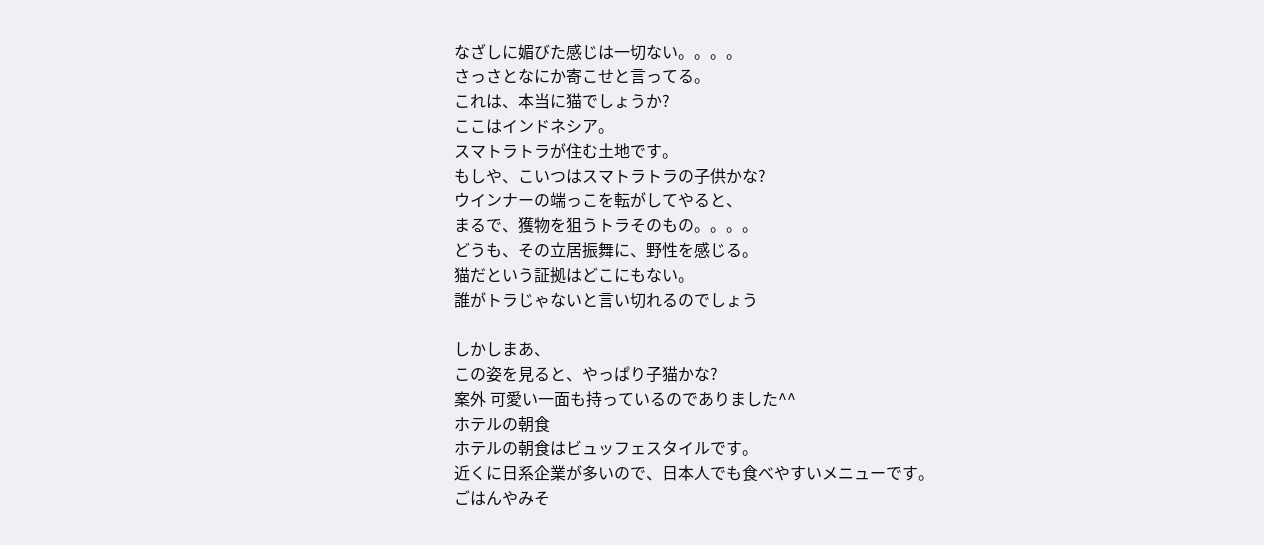なざしに媚びた感じは一切ない。。。。
さっさとなにか寄こせと言ってる。
これは、本当に猫でしょうか?
ここはインドネシア。
スマトラトラが住む土地です。
もしや、こいつはスマトラトラの子供かな?
ウインナーの端っこを転がしてやると、
まるで、獲物を狙うトラそのもの。。。。
どうも、その立居振舞に、野性を感じる。
猫だという証拠はどこにもない。
誰がトラじゃないと言い切れるのでしょう

しかしまあ、
この姿を見ると、やっぱり子猫かな?
案外 可愛い一面も持っているのでありました^^
ホテルの朝食
ホテルの朝食はビュッフェスタイルです。
近くに日系企業が多いので、日本人でも食べやすいメニューです。
ごはんやみそ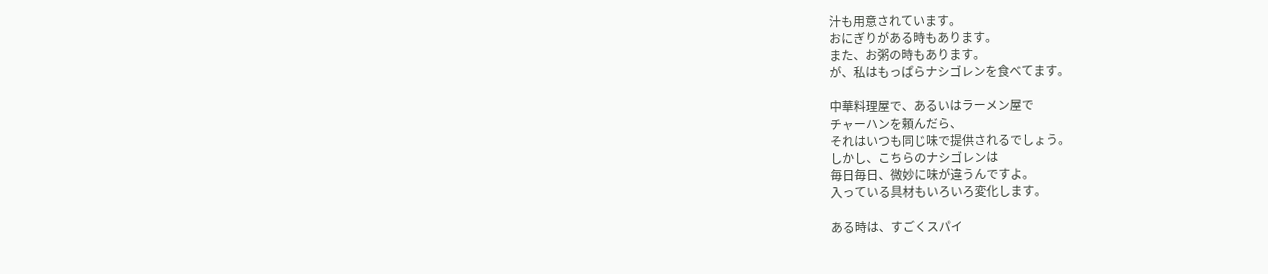汁も用意されています。
おにぎりがある時もあります。
また、お粥の時もあります。
が、私はもっぱらナシゴレンを食べてます。

中華料理屋で、あるいはラーメン屋で
チャーハンを頼んだら、
それはいつも同じ味で提供されるでしょう。
しかし、こちらのナシゴレンは
毎日毎日、微妙に味が違うんですよ。
入っている具材もいろいろ変化します。

ある時は、すごくスパイ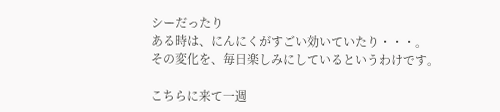シーだったり
ある時は、にんにくがすごい効いていたり・・・。
その変化を、毎日楽しみにしているというわけです。

こちらに来て一週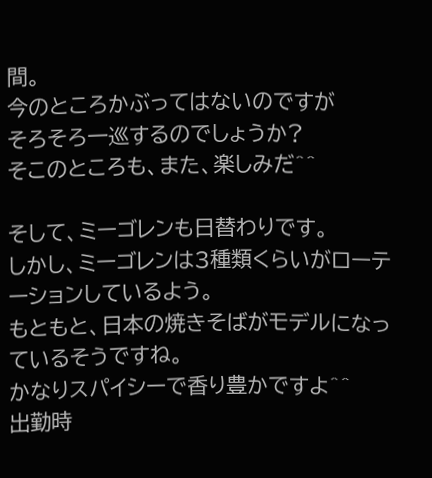間。
今のところかぶってはないのですが
そろそろ一巡するのでしょうか?
そこのところも、また、楽しみだ^^

そして、ミーゴレンも日替わりです。
しかし、ミーゴレンは3種類くらいがローテーションしているよう。
もともと、日本の焼きそばがモデルになっているそうですね。
かなりスパイシーで香り豊かですよ^^
出勤時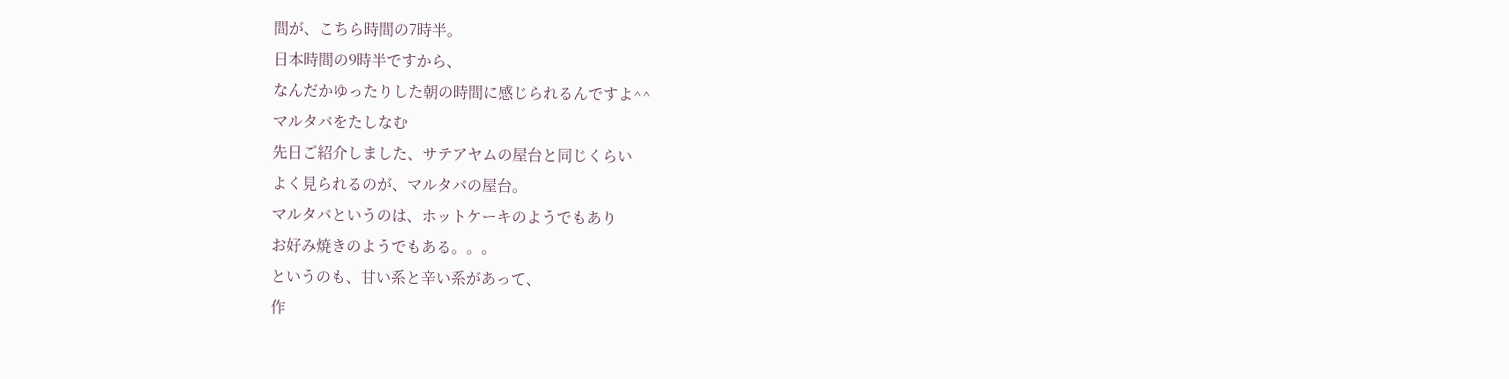間が、こちら時間の7時半。
日本時間の9時半ですから、
なんだかゆったりした朝の時間に感じられるんですよ^^
マルタバをたしなむ
先日ご紹介しました、サテアヤムの屋台と同じくらい
よく見られるのが、マルタバの屋台。
マルタバというのは、ホットケーキのようでもあり
お好み焼きのようでもある。。。
というのも、甘い系と辛い系があって、
作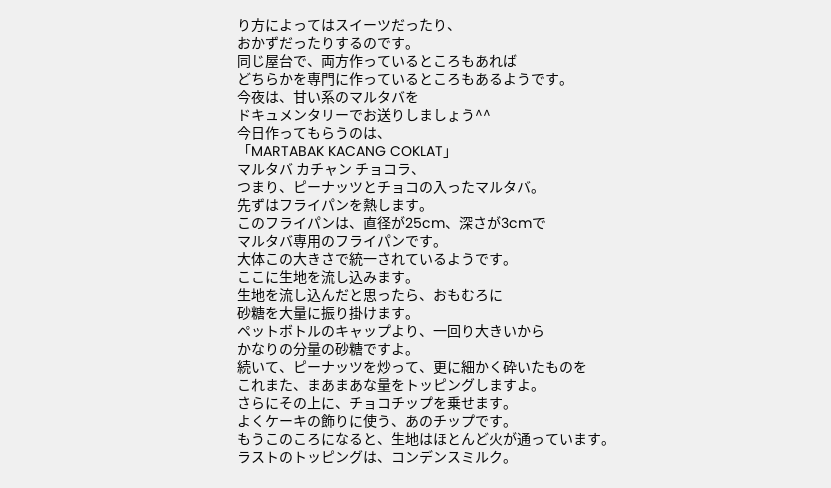り方によってはスイーツだったり、
おかずだったりするのです。
同じ屋台で、両方作っているところもあれば
どちらかを専門に作っているところもあるようです。
今夜は、甘い系のマルタバを
ドキュメンタリーでお送りしましょう^^
今日作ってもらうのは、
「MARTABAK KACANG COKLAT」
マルタバ カチャン チョコラ、
つまり、ピーナッツとチョコの入ったマルタバ。
先ずはフライパンを熱します。
このフライパンは、直径が25cm、深さが3cmで
マルタバ専用のフライパンです。
大体この大きさで統一されているようです。
ここに生地を流し込みます。
生地を流し込んだと思ったら、おもむろに
砂糖を大量に振り掛けます。
ペットボトルのキャップより、一回り大きいから
かなりの分量の砂糖ですよ。
続いて、ピーナッツを炒って、更に細かく砕いたものを
これまた、まあまあな量をトッピングしますよ。
さらにその上に、チョコチップを乗せます。
よくケーキの飾りに使う、あのチップです。
もうこのころになると、生地はほとんど火が通っています。
ラストのトッピングは、コンデンスミルク。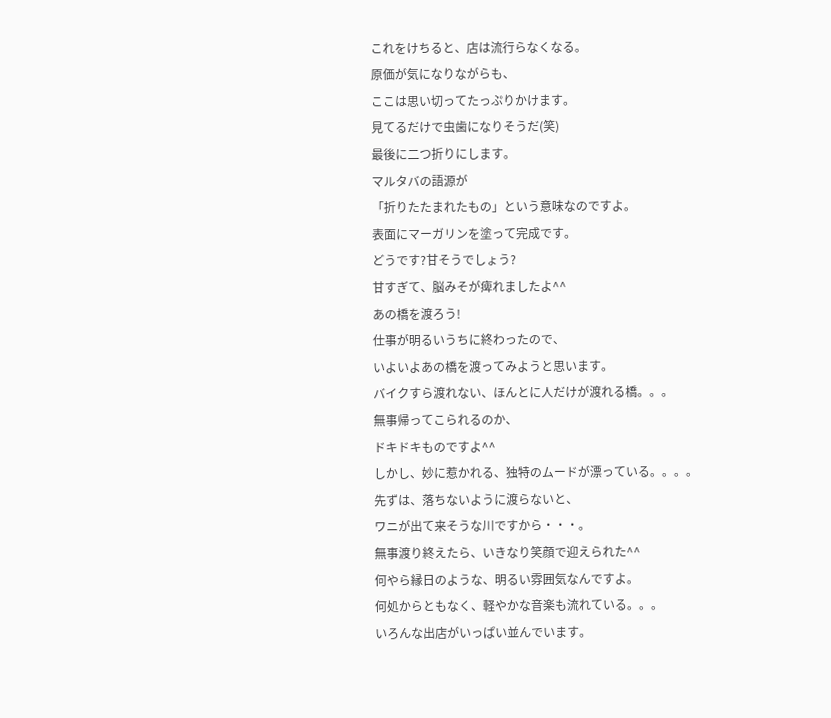これをけちると、店は流行らなくなる。
原価が気になりながらも、
ここは思い切ってたっぷりかけます。
見てるだけで虫歯になりそうだ(笑)
最後に二つ折りにします。
マルタバの語源が
「折りたたまれたもの」という意味なのですよ。
表面にマーガリンを塗って完成です。
どうです?甘そうでしょう?
甘すぎて、脳みそが痺れましたよ^^
あの橋を渡ろう!
仕事が明るいうちに終わったので、
いよいよあの橋を渡ってみようと思います。
バイクすら渡れない、ほんとに人だけが渡れる橋。。。
無事帰ってこられるのか、
ドキドキものですよ^^
しかし、妙に惹かれる、独特のムードが漂っている。。。。
先ずは、落ちないように渡らないと、
ワニが出て来そうな川ですから・・・。
無事渡り終えたら、いきなり笑顔で迎えられた^^
何やら縁日のような、明るい雰囲気なんですよ。
何処からともなく、軽やかな音楽も流れている。。。
いろんな出店がいっぱい並んでいます。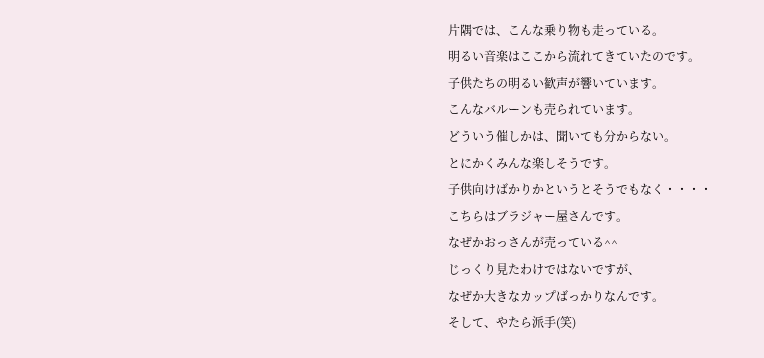片隅では、こんな乗り物も走っている。
明るい音楽はここから流れてきていたのです。
子供たちの明るい歓声が響いています。
こんなバルーンも売られています。
どういう催しかは、聞いても分からない。
とにかくみんな楽しそうです。
子供向けばかりかというとそうでもなく・・・・
こちらはブラジャー屋さんです。
なぜかおっさんが売っている^^
じっくり見たわけではないですが、
なぜか大きなカップばっかりなんです。
そして、やたら派手(笑)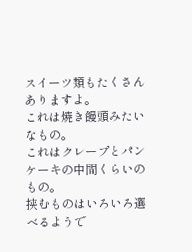スイーツ類もたくさんありますよ。
これは焼き饅頭みたいなもの。
これはクレープとパンケーキの中間くらいのもの。
挟むものはいろいろ選べるようで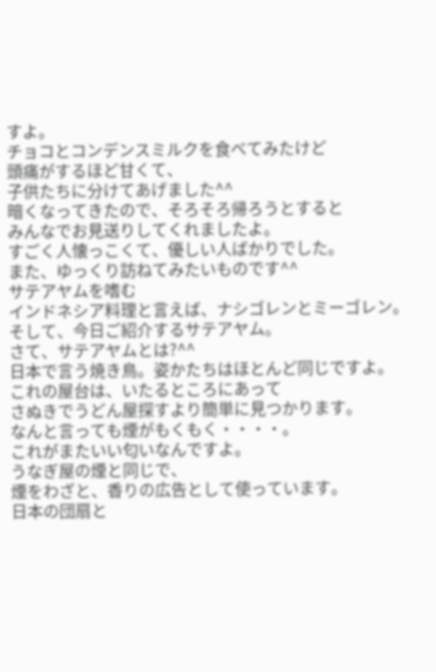すよ。
チョコとコンデンスミルクを食べてみたけど
頭痛がするほど甘くて、
子供たちに分けてあげました^^
暗くなってきたので、そろそろ帰ろうとすると
みんなでお見送りしてくれましたよ。
すごく人懐っこくて、優しい人ばかりでした。
また、ゆっくり訪ねてみたいものです^^
サテアヤムを嗜む
インドネシア料理と言えば、ナシゴレンとミーゴレン。
そして、今日ご紹介するサテアヤム。
さて、サテアヤムとは?^^
日本で言う焼き鳥。姿かたちはほとんど同じですよ。
これの屋台は、いたるところにあって
さぬきでうどん屋探すより簡単に見つかります。
なんと言っても煙がもくもく・・・・。
これがまたいい匂いなんですよ。
うなぎ屋の煙と同じで、
煙をわざと、香りの広告として使っています。
日本の団扇と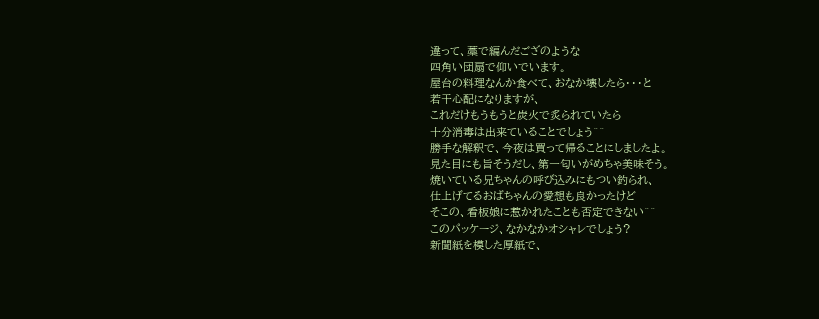違って、藁で編んだござのような
四角い団扇で仰いでいます。
屋台の料理なんか食べて、おなか壊したら・・・と
若干心配になりますが、
これだけもうもうと炭火で炙られていたら
十分消毒は出来ていることでしょう^^
勝手な解釈で、今夜は買って帰ることにしましたよ。
見た目にも旨そうだし、第一匂いがめちゃ美味そう。
焼いている兄ちゃんの呼び込みにもつい釣られ、
仕上げてるおばちゃんの愛想も良かったけど
そこの、看板娘に惹かれたことも否定できない^^
このパッケージ、なかなかオシャレでしょう?
新聞紙を模した厚紙で、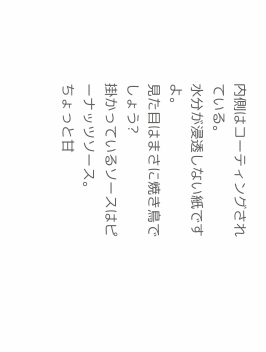内側はコーティングされている。
水分が浸透しない紙ですよ。
見た目はまさに焼き鳥でしょう?
掛かっているソースはピーナッツソース。
ちょっと甘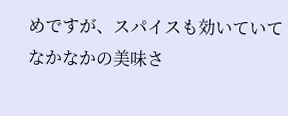めですが、スパイスも効いていて
なかなかの美味さ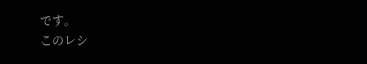です。
このレシ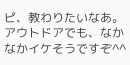ピ、教わりたいなあ。
アウトドアでも、なかなかイケそうですぞ^^